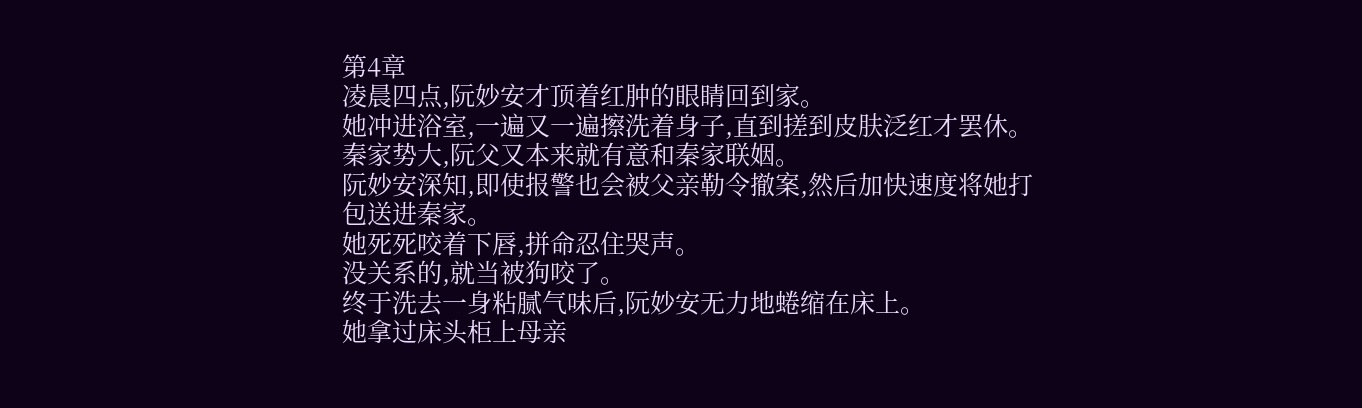第4章
凌晨四点,阮妙安才顶着红肿的眼睛回到家。
她冲进浴室,一遍又一遍擦洗着身子,直到搓到皮肤泛红才罢休。
秦家势大,阮父又本来就有意和秦家联姻。
阮妙安深知,即使报警也会被父亲勒令撤案,然后加快速度将她打包送进秦家。
她死死咬着下唇,拼命忍住哭声。
没关系的,就当被狗咬了。
终于洗去一身粘腻气味后,阮妙安无力地蜷缩在床上。
她拿过床头柜上母亲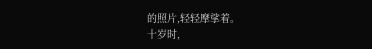的照片,轻轻摩挲着。
十岁时,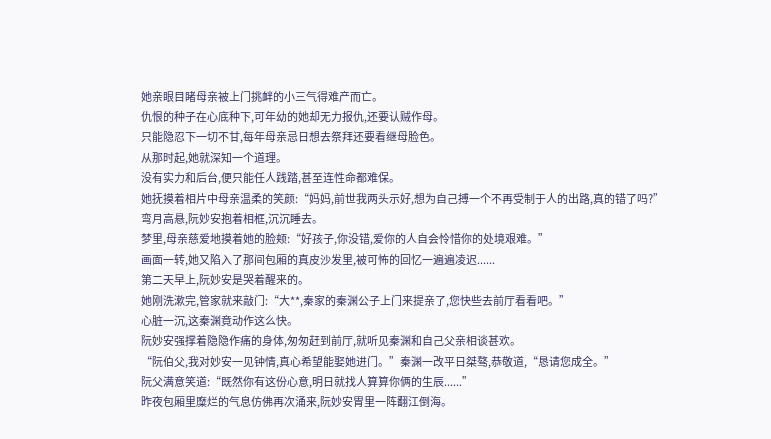她亲眼目睹母亲被上门挑衅的小三气得难产而亡。
仇恨的种子在心底种下,可年幼的她却无力报仇,还要认贼作母。
只能隐忍下一切不甘,每年母亲忌日想去祭拜还要看继母脸色。
从那时起,她就深知一个道理。
没有实力和后台,便只能任人践踏,甚至连性命都难保。
她抚摸着相片中母亲温柔的笑颜:“妈妈,前世我两头示好,想为自己搏一个不再受制于人的出路,真的错了吗?”
弯月高悬,阮妙安抱着相框,沉沉睡去。
梦里,母亲慈爱地摸着她的脸颊:“好孩子,你没错,爱你的人自会怜惜你的处境艰难。”
画面一转,她又陷入了那间包厢的真皮沙发里,被可怖的回忆一遍遍凌迟......
第二天早上,阮妙安是哭着醒来的。
她刚洗漱完,管家就来敲门:“大**,秦家的秦渊公子上门来提亲了,您快些去前厅看看吧。”
心脏一沉,这秦渊竟动作这么快。
阮妙安强撑着隐隐作痛的身体,匆匆赶到前厅,就听见秦渊和自己父亲相谈甚欢。
“阮伯父,我对妙安一见钟情,真心希望能娶她进门。”秦渊一改平日桀骜,恭敬道,“恳请您成全。”
阮父满意笑道:“既然你有这份心意,明日就找人算算你俩的生辰......”
昨夜包厢里糜烂的气息仿佛再次涌来,阮妙安胃里一阵翻江倒海。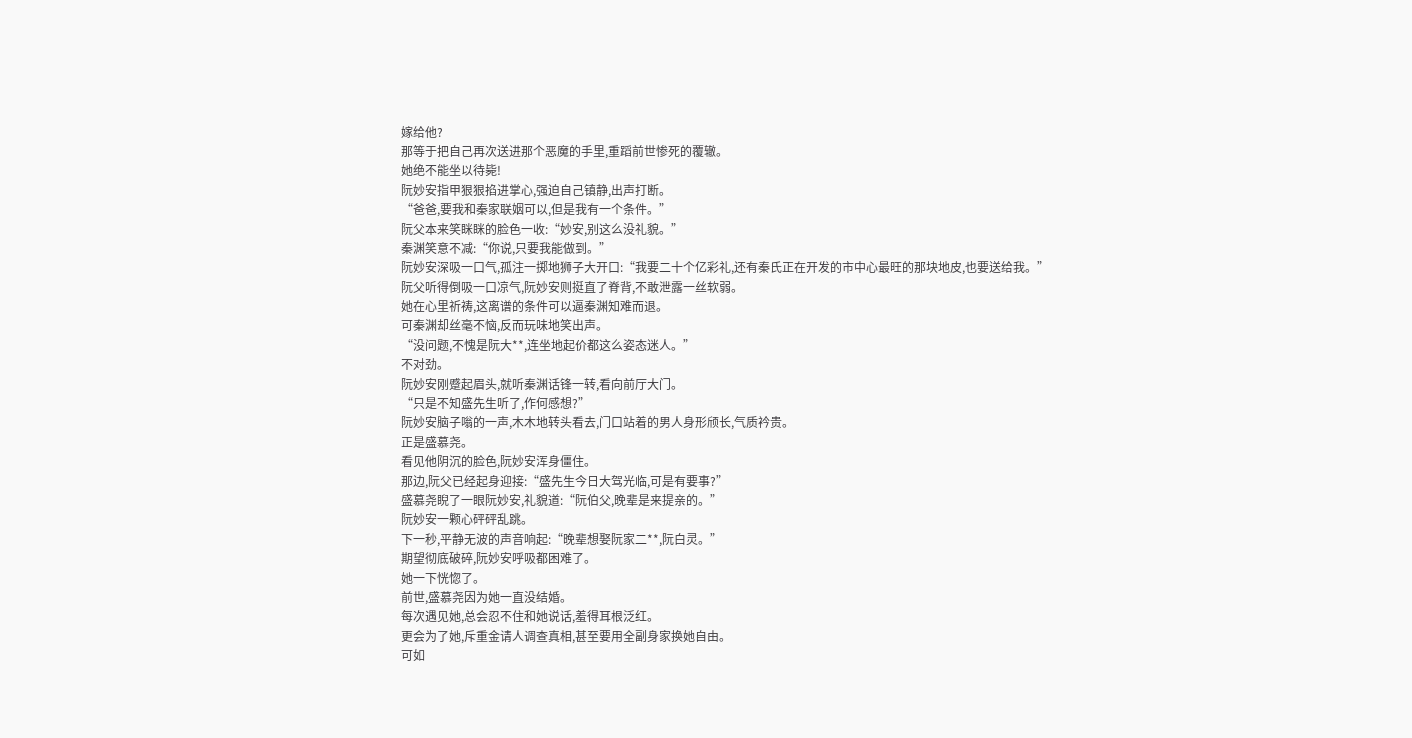嫁给他?
那等于把自己再次送进那个恶魔的手里,重蹈前世惨死的覆辙。
她绝不能坐以待毙!
阮妙安指甲狠狠掐进掌心,强迫自己镇静,出声打断。
“爸爸,要我和秦家联姻可以,但是我有一个条件。”
阮父本来笑眯眯的脸色一收:“妙安,别这么没礼貌。”
秦渊笑意不减:“你说,只要我能做到。”
阮妙安深吸一口气,孤注一掷地狮子大开口:“我要二十个亿彩礼,还有秦氏正在开发的市中心最旺的那块地皮,也要送给我。”
阮父听得倒吸一口凉气,阮妙安则挺直了脊背,不敢泄露一丝软弱。
她在心里祈祷,这离谱的条件可以逼秦渊知难而退。
可秦渊却丝毫不恼,反而玩味地笑出声。
“没问题,不愧是阮大**,连坐地起价都这么姿态迷人。”
不对劲。
阮妙安刚蹙起眉头,就听秦渊话锋一转,看向前厅大门。
“只是不知盛先生听了,作何感想?”
阮妙安脑子嗡的一声,木木地转头看去,门口站着的男人身形颀长,气质衿贵。
正是盛慕尧。
看见他阴沉的脸色,阮妙安浑身僵住。
那边,阮父已经起身迎接:“盛先生今日大驾光临,可是有要事?”
盛慕尧睨了一眼阮妙安,礼貌道:“阮伯父,晚辈是来提亲的。”
阮妙安一颗心砰砰乱跳。
下一秒,平静无波的声音响起:“晚辈想娶阮家二**,阮白灵。”
期望彻底破碎,阮妙安呼吸都困难了。
她一下恍惚了。
前世,盛慕尧因为她一直没结婚。
每次遇见她,总会忍不住和她说话,羞得耳根泛红。
更会为了她,斥重金请人调查真相,甚至要用全副身家换她自由。
可如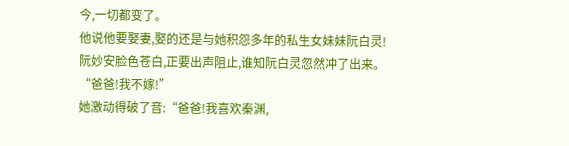今,一切都变了。
他说他要娶妻,娶的还是与她积怨多年的私生女妹妹阮白灵!
阮妙安脸色苍白,正要出声阻止,谁知阮白灵忽然冲了出来。
“爸爸!我不嫁!”
她激动得破了音:“爸爸!我喜欢秦渊,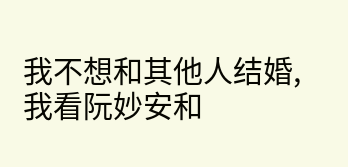我不想和其他人结婚,我看阮妙安和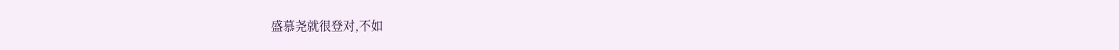盛慕尧就很登对,不如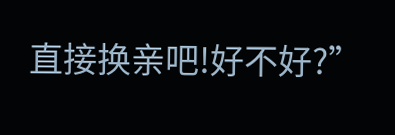直接换亲吧!好不好?”